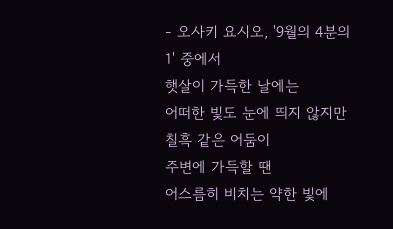- 오사키 요시오, '9월의 4분의 1' 중에서
햇살이 가득한 날에는
어떠한 빛도 눈에 띄지 않지만
칠흑 같은 어둠이
주변에 가득할 땐
어스름히 비치는 약한 빛에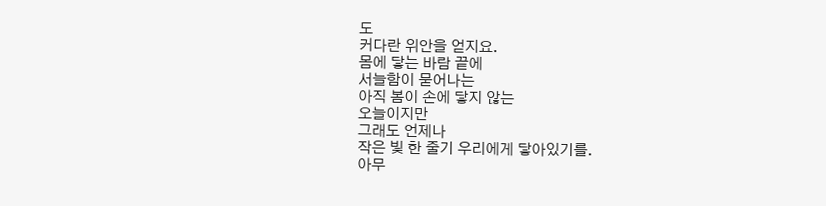도
커다란 위안을 얻지요.
몸에 닿는 바람 끝에
서늘함이 묻어나는
아직 봄이 손에 닿지 않는
오늘이지만
그래도 언제나
작은 빛 한 줄기 우리에게 닿아있기를.
아무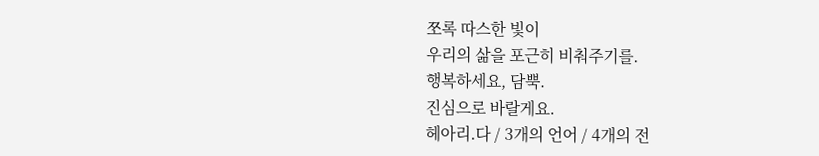쪼록 따스한 빛이
우리의 삶을 포근히 비춰주기를.
행복하세요, 담뿍.
진심으로 바랄게요.
헤아리.다 / 3개의 언어 / 4개의 전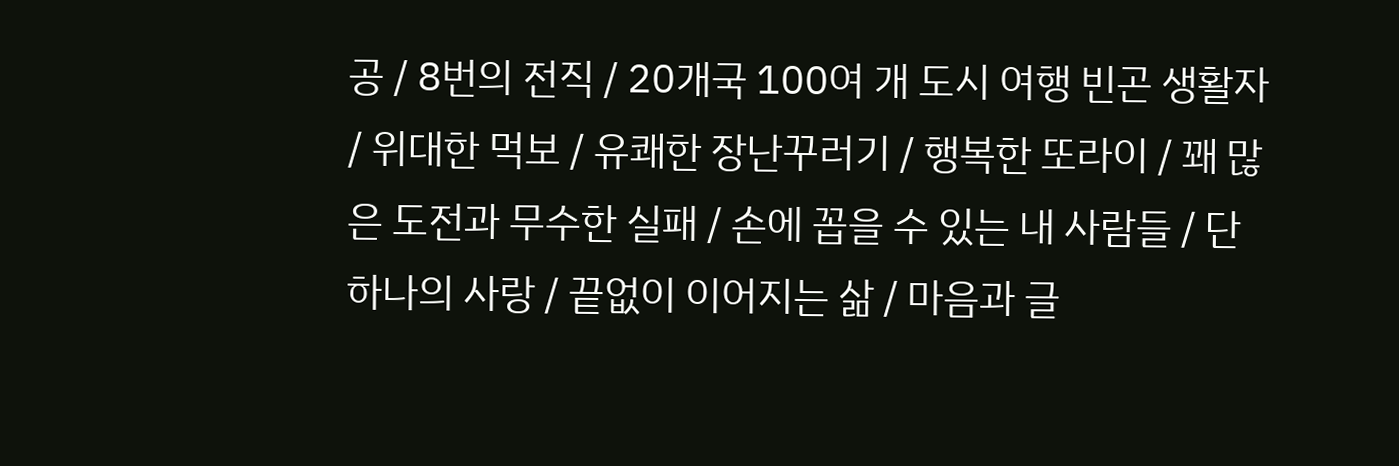공 / 8번의 전직 / 20개국 100여 개 도시 여행 빈곤 생활자 / 위대한 먹보 / 유쾌한 장난꾸러기 / 행복한 또라이 / 꽤 많은 도전과 무수한 실패 / 손에 꼽을 수 있는 내 사람들 / 단 하나의 사랑 / 끝없이 이어지는 삶 / 마음과 글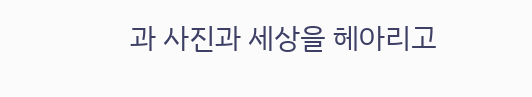과 사진과 세상을 헤아리고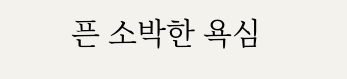픈 소박한 욕심